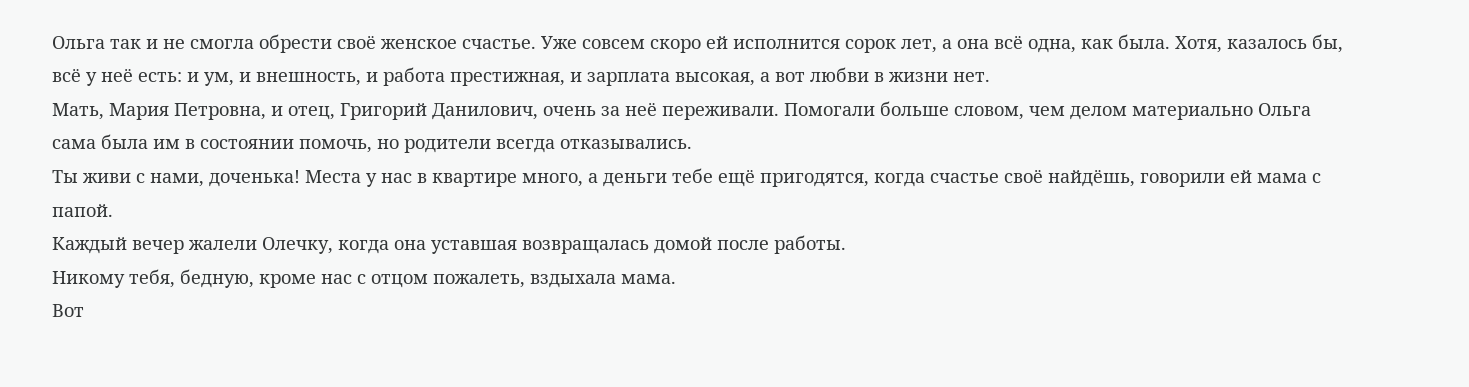Ольга так и не смогла обрести своё женское счастье. Уже совсем скоро ей исполнится сорок лет, а она всё одна, как была. Хотя, казалось бы, всё у неё есть: и ум, и внешность, и работа престижная, и зарплата высокая, а вот любви в жизни нет.
Мать, Мария Петровна, и отец, Григорий Данилович, очень за неё переживали. Помогали больше словом, чем делом материально Ольга сама была им в состоянии помочь, но родители всегда отказывались.
Ты живи с нами, доченька! Места у нас в квартире много, а деньги тебе ещё пригодятся, когда счастье своё найдёшь, говорили ей мама с папой.
Каждый вечер жалели Олечку, когда она уставшая возвращалась домой после работы.
Никому тебя, бедную, кроме нас с отцом пожалеть, вздыхала мама.
Вот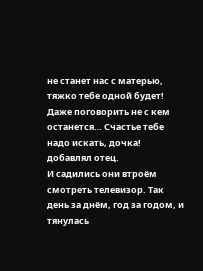не станет нас с матерью, тяжко тебе одной будет! Даже поговорить не с кем останется… Счастье тебе надо искать, дочка! добавлял отец.
И садились они втроём смотреть телевизор. Так день за днём, год за годом, и тянулась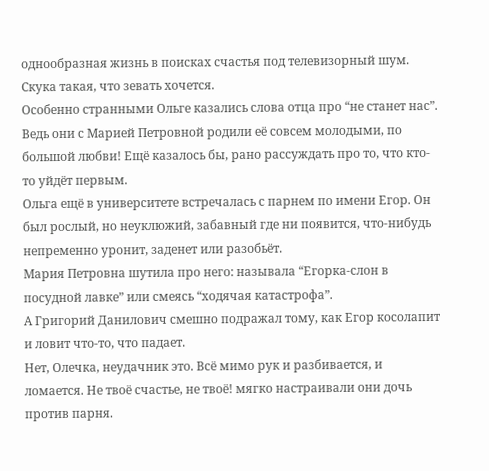однообразная жизнь в поисках счастья под телевизорный шум. Скука такая, что зевать хочется.
Особенно странными Ольге казались слова отца про “не станет нас”. Ведь они с Марией Петровной родили её совсем молодыми, по большой любви! Ещё казалось бы, рано рассуждать про то, что кто-то уйдёт первым.
Ольга ещё в университете встречалась с парнем по имени Егор. Он был рослый, но неуклюжий, забавный где ни появится, что-нибудь непременно уронит, заденет или разобьёт.
Мария Петровна шутила про него: называла “Егорка-слон в посудной лавке” или смеясь “ходячая катастрофа”.
А Григорий Данилович смешно подражал тому, как Егор косолапит и ловит что-то, что падает.
Нет, Олечка, неудачник это. Всё мимо рук и разбивается, и ломается. Не твоё счастье, не твоё! мягко настраивали они дочь против парня.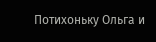Потихоньку Ольга и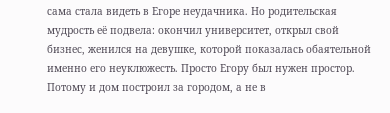сама стала видеть в Егоре неудачника. Но родительская мудрость её подвела: окончил университет, открыл свой бизнес, женился на девушке, которой показалась обаятельной именно его неуклюжесть. Просто Егору был нужен простор. Потому и дом построил за городом, а не в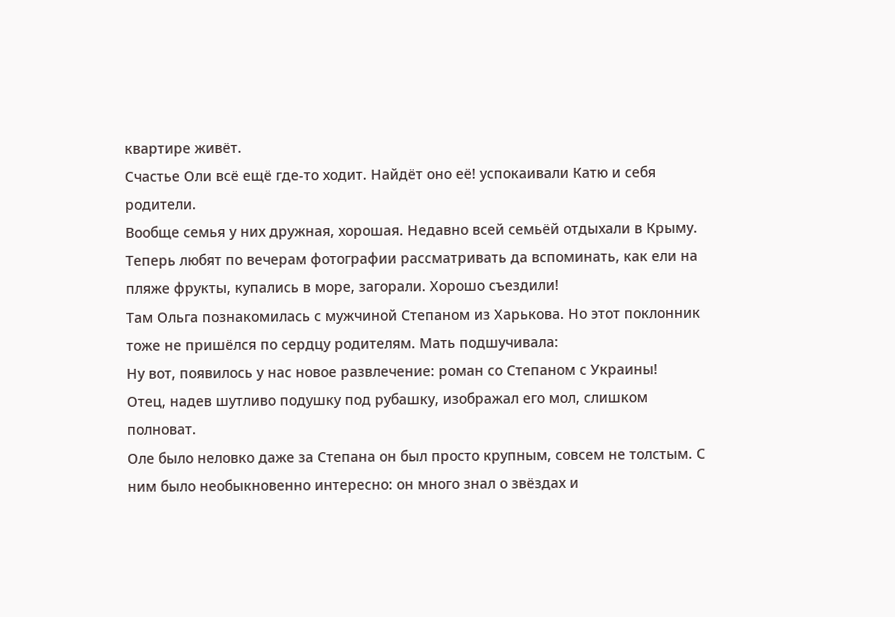квартире живёт.
Счастье Оли всё ещё где-то ходит. Найдёт оно её! успокаивали Катю и себя родители.
Вообще семья у них дружная, хорошая. Недавно всей семьёй отдыхали в Крыму. Теперь любят по вечерам фотографии рассматривать да вспоминать, как ели на пляже фрукты, купались в море, загорали. Хорошо съездили!
Там Ольга познакомилась с мужчиной Степаном из Харькова. Но этот поклонник тоже не пришёлся по сердцу родителям. Мать подшучивала:
Ну вот, появилось у нас новое развлечение: роман со Степаном с Украины!
Отец, надев шутливо подушку под рубашку, изображал его мол, слишком полноват.
Оле было неловко даже за Степана он был просто крупным, совсем не толстым. С ним было необыкновенно интересно: он много знал о звёздах и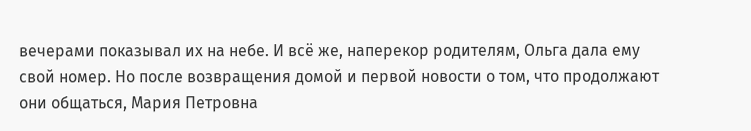вечерами показывал их на небе. И всё же, наперекор родителям, Ольга дала ему свой номер. Но после возвращения домой и первой новости о том, что продолжают они общаться, Мария Петровна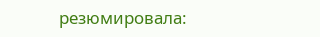резюмировала: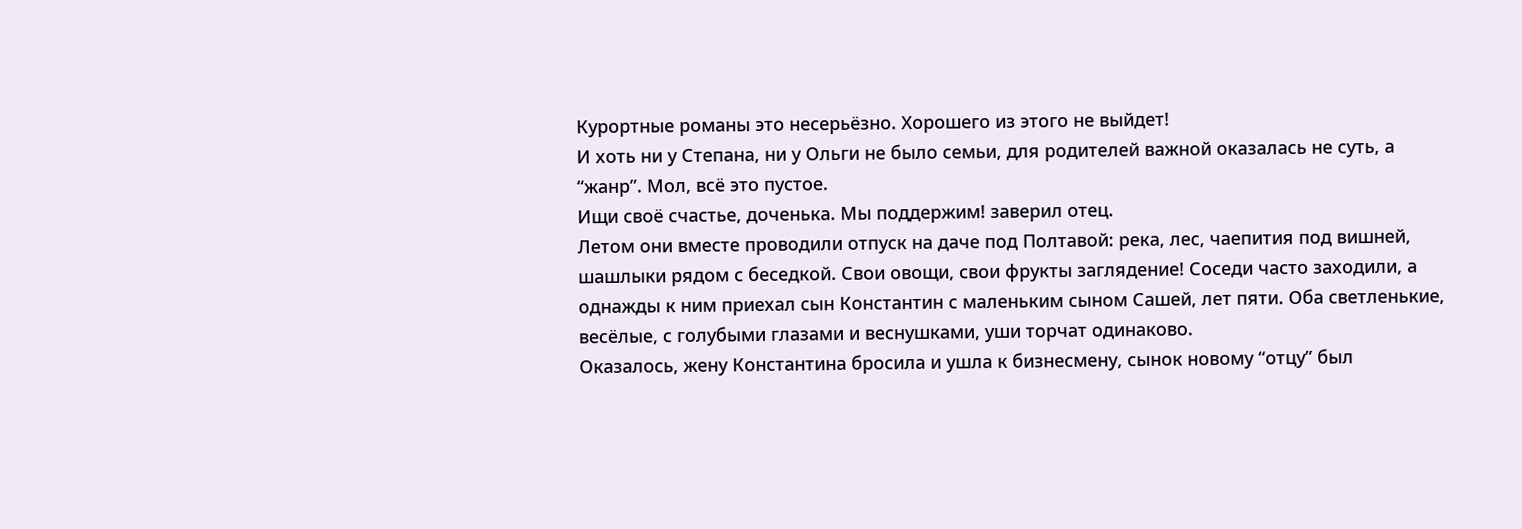Курортные романы это несерьёзно. Хорошего из этого не выйдет!
И хоть ни у Степана, ни у Ольги не было семьи, для родителей важной оказалась не суть, а “жанр”. Мол, всё это пустое.
Ищи своё счастье, доченька. Мы поддержим! заверил отец.
Летом они вместе проводили отпуск на даче под Полтавой: река, лес, чаепития под вишней, шашлыки рядом с беседкой. Свои овощи, свои фрукты заглядение! Соседи часто заходили, а однажды к ним приехал сын Константин с маленьким сыном Сашей, лет пяти. Оба светленькие, весёлые, с голубыми глазами и веснушками, уши торчат одинаково.
Оказалось, жену Константина бросила и ушла к бизнесмену, сынок новому “отцу” был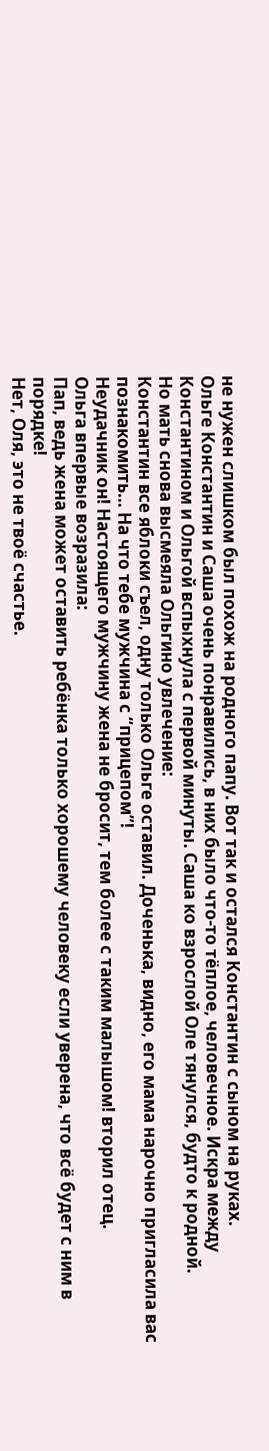не нужен слишком был похож на родного папу. Вот так и остался Константин с сыном на руках.
Ольге Константин и Саша очень понравились, в них было что-то тёплое, человечное. Искра между Константином и Ольгой вспыхнула с первой минуты. Саша ко взрослой Оле тянулся, будто к родной.
Но мать снова высмеяла Ольгино увлечение:
Константин все яблоки съел, одну только Ольге оставил. Доченька, видно, его мама нарочно пригласила вас познакомить… На что тебе мужчина с “прицепом”!
Неудачник он! Настоящего мужчину жена не бросит, тем более с таким малышом! вторил отец.
Ольга впервые возразила:
Пап, ведь жена может оставить ребёнка только хорошему человеку если уверена, что всё будет с ним в порядке!
Нет, Оля, это не твоё счастье.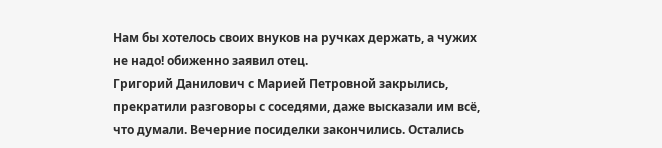Нам бы хотелось своих внуков на ручках держать, а чужих не надо! обиженно заявил отец.
Григорий Данилович с Марией Петровной закрылись, прекратили разговоры с соседями, даже высказали им всё, что думали. Вечерние посиделки закончились. Остались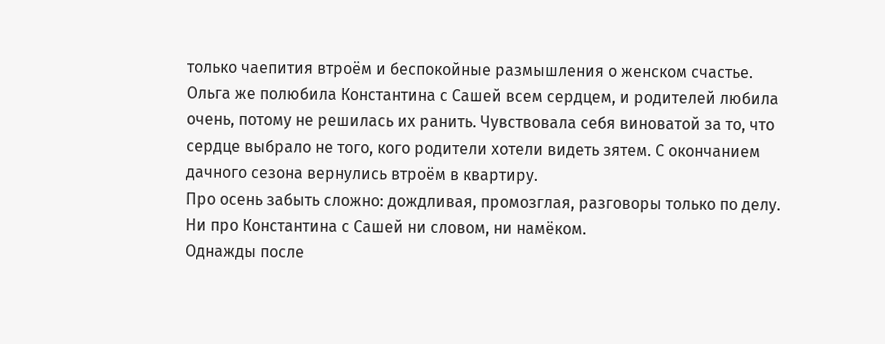только чаепития втроём и беспокойные размышления о женском счастье.
Ольга же полюбила Константина с Сашей всем сердцем, и родителей любила очень, потому не решилась их ранить. Чувствовала себя виноватой за то, что сердце выбрало не того, кого родители хотели видеть зятем. С окончанием дачного сезона вернулись втроём в квартиру.
Про осень забыть сложно: дождливая, промозглая, разговоры только по делу. Ни про Константина с Сашей ни словом, ни намёком.
Однажды после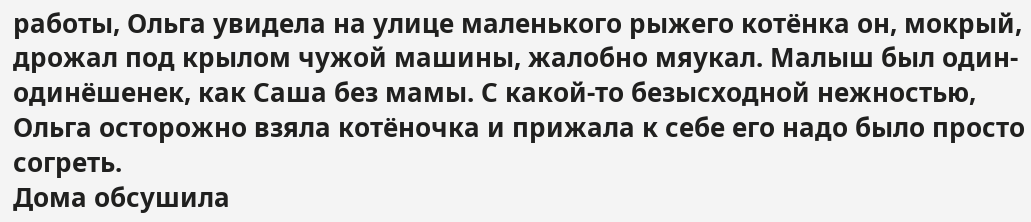работы, Ольга увидела на улице маленького рыжего котёнка он, мокрый, дрожал под крылом чужой машины, жалобно мяукал. Малыш был один-одинёшенек, как Саша без мамы. С какой-то безысходной нежностью, Ольга осторожно взяла котёночка и прижала к себе его надо было просто согреть.
Дома обсушила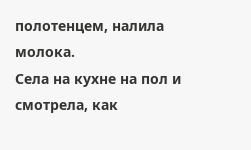полотенцем, налила молока.
Села на кухне на пол и смотрела, как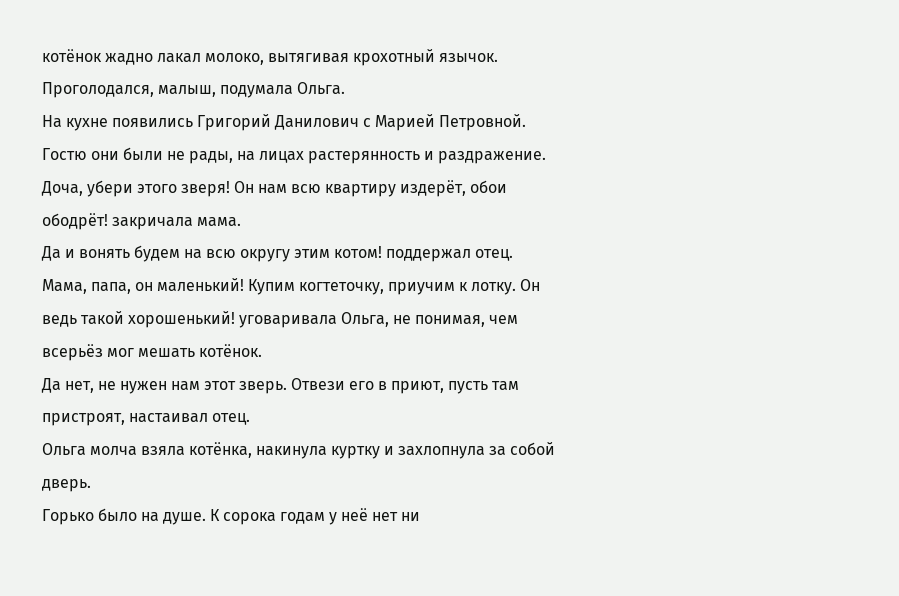котёнок жадно лакал молоко, вытягивая крохотный язычок.
Проголодался, малыш, подумала Ольга.
На кухне появились Григорий Данилович с Марией Петровной. Гостю они были не рады, на лицах растерянность и раздражение.
Доча, убери этого зверя! Он нам всю квартиру издерёт, обои ободрёт! закричала мама.
Да и вонять будем на всю округу этим котом! поддержал отец.
Мама, папа, он маленький! Купим когтеточку, приучим к лотку. Он ведь такой хорошенький! уговаривала Ольга, не понимая, чем всерьёз мог мешать котёнок.
Да нет, не нужен нам этот зверь. Отвези его в приют, пусть там пристроят, настаивал отец.
Ольга молча взяла котёнка, накинула куртку и захлопнула за собой дверь.
Горько было на душе. К сорока годам у неё нет ни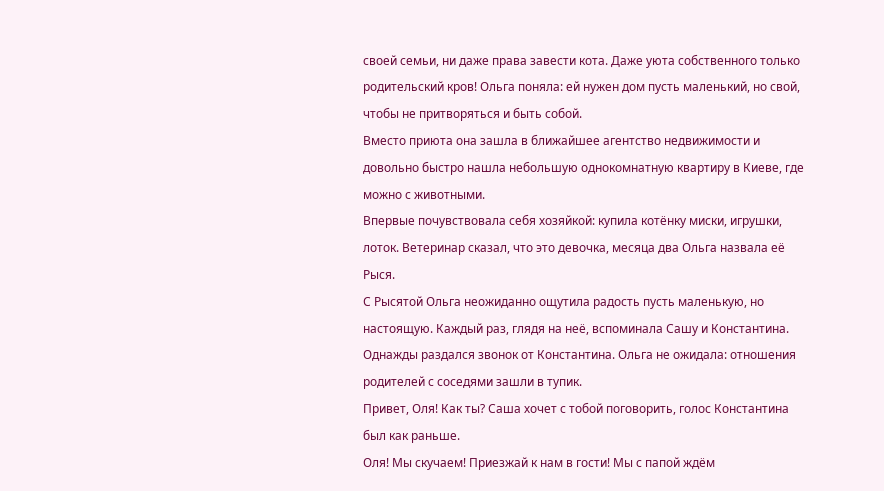своей семьи, ни даже права завести кота. Даже уюта собственного только родительский кров! Ольга поняла: ей нужен дом пусть маленький, но свой, чтобы не притворяться и быть собой.
Вместо приюта она зашла в ближайшее агентство недвижимости и довольно быстро нашла небольшую однокомнатную квартиру в Киеве, где можно с животными.
Впервые почувствовала себя хозяйкой: купила котёнку миски, игрушки, лоток. Ветеринар сказал, что это девочка, месяца два Ольга назвала её Рыся.
С Рысятой Ольга неожиданно ощутила радость пусть маленькую, но настоящую. Каждый раз, глядя на неё, вспоминала Сашу и Константина.
Однажды раздался звонок от Константина. Ольга не ожидала: отношения родителей с соседями зашли в тупик.
Привет, Оля! Как ты? Саша хочет с тобой поговорить, голос Константина был как раньше.
Оля! Мы скучаем! Приезжай к нам в гости! Мы с папой ждём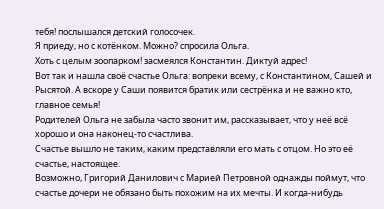тебя! послышался детский голосочек.
Я приеду, но с котёнком. Можно? спросила Ольга.
Хоть с целым зоопарком! засмеялся Константин. Диктуй адрес!
Вот так и нашла своё счастье Ольга: вопреки всему, с Константином, Сашей и Рысятой. А вскоре у Саши появится братик или сестрёнка и не важно кто, главное семья!
Родителей Ольга не забыла часто звонит им, рассказывает, что у неё всё хорошо и она наконец-то счастлива.
Счастье вышло не таким, каким представляли его мать с отцом. Но это её счастье, настоящее.
Возможно, Григорий Данилович с Марией Петровной однажды поймут, что счастье дочери не обязано быть похожим на их мечты. И когда-нибудь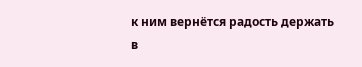к ним вернётся радость держать в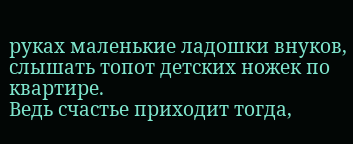руках маленькие ладошки внуков, слышать топот детских ножек по квартире.
Ведь счастье приходит тогда,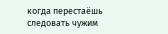когда перестаёшь следовать чужим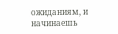ожиданиям, и начинаешь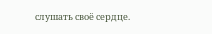слушать своё сердце.